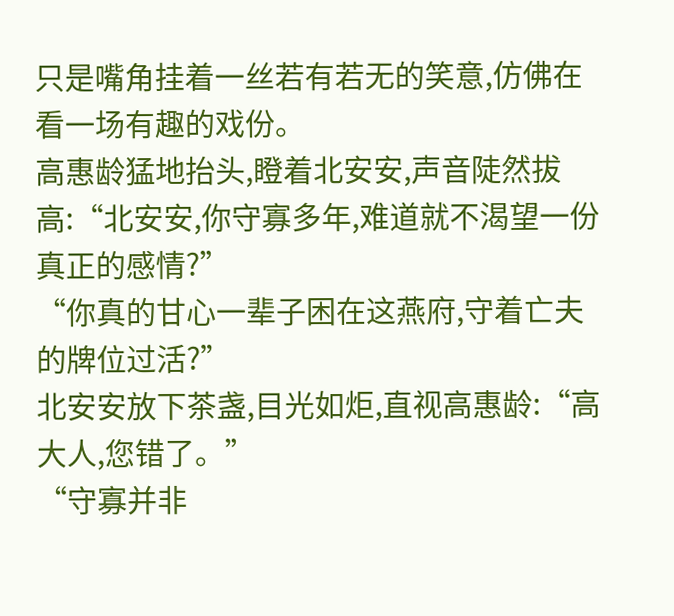只是嘴角挂着一丝若有若无的笑意,仿佛在看一场有趣的戏份。
高惠龄猛地抬头,瞪着北安安,声音陡然拔高:“北安安,你守寡多年,难道就不渴望一份真正的感情?”
“你真的甘心一辈子困在这燕府,守着亡夫的牌位过活?”
北安安放下茶盏,目光如炬,直视高惠龄:“高大人,您错了。”
“守寡并非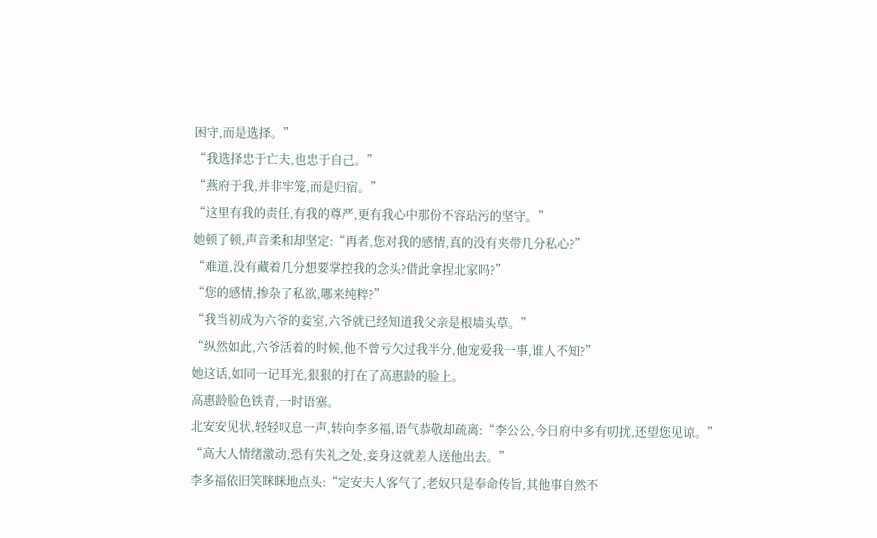困守,而是选择。”
“我选择忠于亡夫,也忠于自己。”
“燕府于我,并非牢笼,而是归宿。”
“这里有我的责任,有我的尊严,更有我心中那份不容玷污的坚守。”
她顿了顿,声音柔和却坚定:“再者,您对我的感情,真的没有夹带几分私心?”
“难道,没有藏着几分想要掌控我的念头?借此拿捏北家吗?”
“您的感情,掺杂了私欲,哪来纯粹?”
“我当初成为六爷的妾室,六爷就已经知道我父亲是根墙头草。”
“纵然如此,六爷活着的时候,他不曾亏欠过我半分,他宠爱我一事,谁人不知?”
她这话,如同一记耳光,狠狠的打在了高惠龄的脸上。
高惠龄脸色铁青,一时语塞。
北安安见状,轻轻叹息一声,转向李多福,语气恭敬却疏离:“李公公,今日府中多有叨扰,还望您见谅。”
“高大人情绪激动,恐有失礼之处,妾身这就差人送他出去。”
李多福依旧笑眯眯地点头:“定安夫人客气了,老奴只是奉命传旨,其他事自然不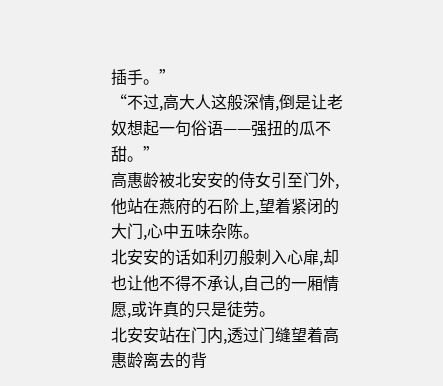插手。”
“不过,高大人这般深情,倒是让老奴想起一句俗语——强扭的瓜不甜。”
高惠龄被北安安的侍女引至门外,他站在燕府的石阶上,望着紧闭的大门,心中五味杂陈。
北安安的话如利刃般刺入心扉,却也让他不得不承认,自己的一厢情愿,或许真的只是徒劳。
北安安站在门内,透过门缝望着高惠龄离去的背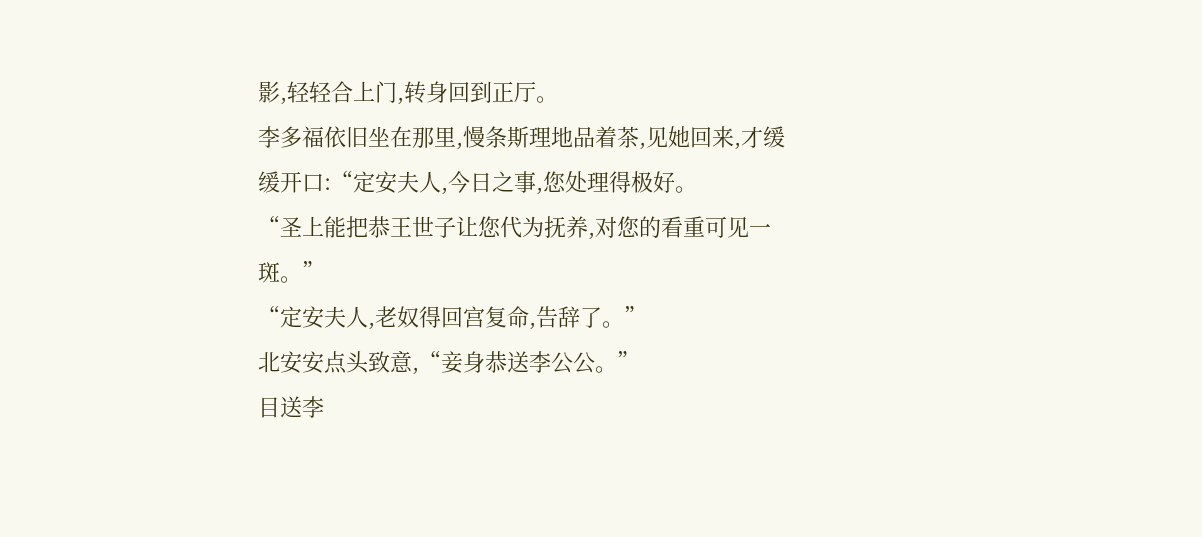影,轻轻合上门,转身回到正厅。
李多福依旧坐在那里,慢条斯理地品着茶,见她回来,才缓缓开口:“定安夫人,今日之事,您处理得极好。
“圣上能把恭王世子让您代为抚养,对您的看重可见一斑。”
“定安夫人,老奴得回宫复命,告辞了。”
北安安点头致意,“妾身恭送李公公。”
目送李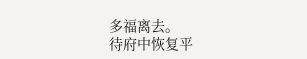多福离去。
待府中恢复平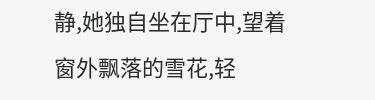静,她独自坐在厅中,望着窗外飘落的雪花,轻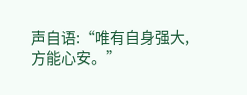声自语:“唯有自身强大,方能心安。”